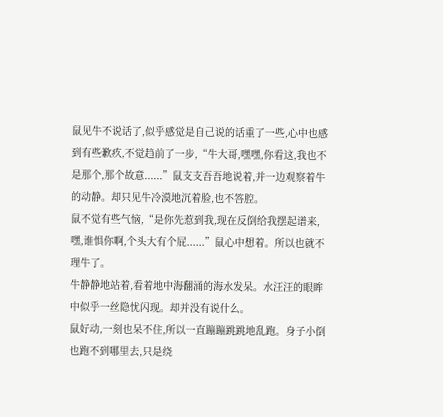鼠见牛不说话了,似乎感觉是自己说的话重了一些,心中也感到有些歉疚,不觉趋前了一步,“牛大哥,嘿嘿,你看这,我也不是那个,那个故意......”鼠支支吾吾地说着,并一边观察着牛的动静。却只见牛冷漠地沉着脸,也不答腔。
鼠不觉有些气恼,“是你先惹到我,现在反倒给我摆起谱来,嘿,谁惧你啊,个头大有个屁......”鼠心中想着。所以也就不理牛了。
牛静静地站着,看着地中海翻涌的海水发呆。水汪汪的眼眸中似乎一丝隐忧闪现。却并没有说什么。
鼠好动,一刻也呆不住,所以一直蹦蹦跳跳地乱跑。身子小倒也跑不到哪里去,只是绕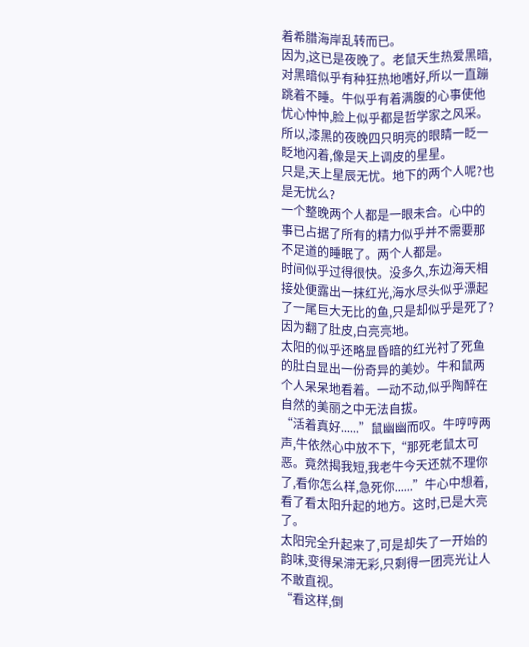着希腊海岸乱转而已。
因为,这已是夜晚了。老鼠天生热爱黑暗,对黑暗似乎有种狂热地嗜好,所以一直蹦跳着不睡。牛似乎有着满腹的心事使他忧心忡忡,脸上似乎都是哲学家之风采。所以,漆黑的夜晚四只明亮的眼睛一眨一眨地闪着,像是天上调皮的星星。
只是,天上星辰无忧。地下的两个人呢?也是无忧么?
一个整晚两个人都是一眼未合。心中的事已占据了所有的精力似乎并不需要那不足道的睡眠了。两个人都是。
时间似乎过得很快。没多久,东边海天相接处便露出一抹红光,海水尽头似乎漂起了一尾巨大无比的鱼,只是却似乎是死了?因为翻了肚皮,白亮亮地。
太阳的似乎还略显昏暗的红光衬了死鱼的肚白显出一份奇异的美妙。牛和鼠两个人呆呆地看着。一动不动,似乎陶醉在自然的美丽之中无法自拔。
“活着真好......”鼠幽幽而叹。牛哼哼两声,牛依然心中放不下,“那死老鼠太可恶。竟然揭我短,我老牛今天还就不理你了,看你怎么样,急死你......”牛心中想着,看了看太阳升起的地方。这时,已是大亮了。
太阳完全升起来了,可是却失了一开始的韵味,变得呆滞无彩,只剩得一团亮光让人不敢直视。
“看这样,倒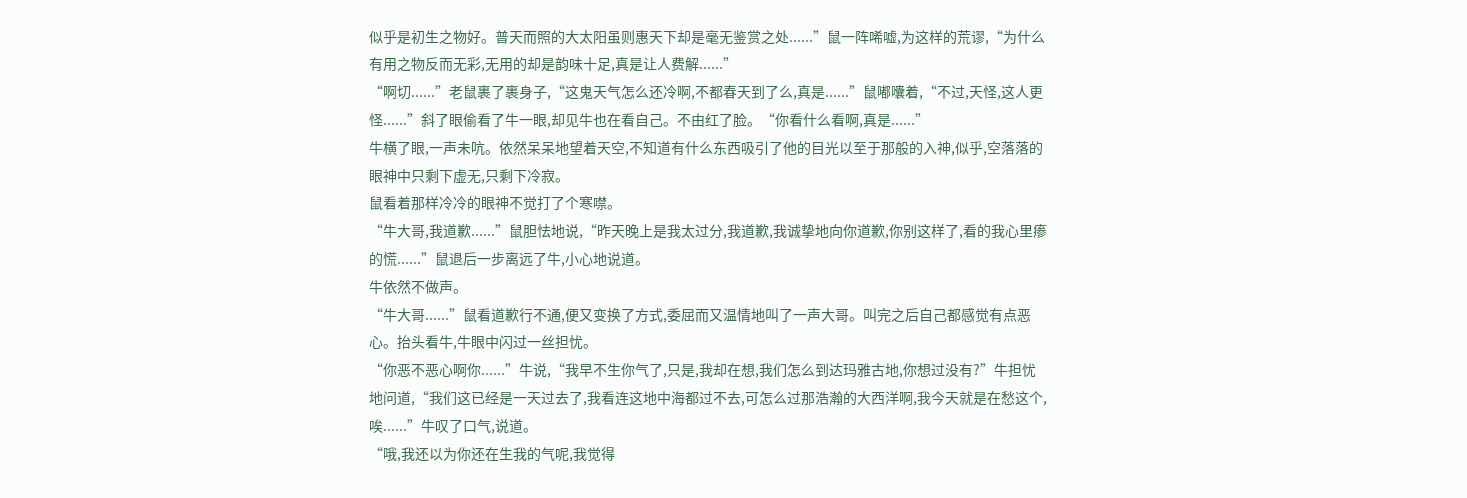似乎是初生之物好。普天而照的大太阳虽则惠天下却是毫无鉴赏之处......”鼠一阵唏嘘,为这样的荒谬,“为什么有用之物反而无彩,无用的却是韵味十足,真是让人费解......”
“啊切......”老鼠裹了裹身子,“这鬼天气怎么还冷啊,不都春天到了么,真是......”鼠嘟囔着,“不过,天怪,这人更怪......”斜了眼偷看了牛一眼,却见牛也在看自己。不由红了脸。“你看什么看啊,真是......”
牛横了眼,一声未吭。依然呆呆地望着天空,不知道有什么东西吸引了他的目光以至于那般的入神,似乎,空落落的眼神中只剩下虚无,只剩下冷寂。
鼠看着那样冷冷的眼神不觉打了个寒噤。
“牛大哥,我道歉......”鼠胆怯地说,“昨天晚上是我太过分,我道歉,我诚挚地向你道歉,你别这样了,看的我心里瘆的慌......”鼠退后一步离远了牛,小心地说道。
牛依然不做声。
“牛大哥......”鼠看道歉行不通,便又变换了方式,委屈而又温情地叫了一声大哥。叫完之后自己都感觉有点恶心。抬头看牛,牛眼中闪过一丝担忧。
“你恶不恶心啊你......”牛说,“我早不生你气了,只是,我却在想,我们怎么到达玛雅古地,你想过没有?”牛担忧地问道,“我们这已经是一天过去了,我看连这地中海都过不去,可怎么过那浩瀚的大西洋啊,我今天就是在愁这个,唉......”牛叹了口气,说道。
“哦,我还以为你还在生我的气呢,我觉得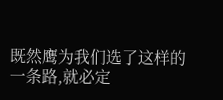既然鹰为我们选了这样的一条路,就必定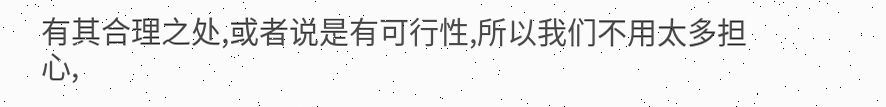有其合理之处,或者说是有可行性,所以我们不用太多担心,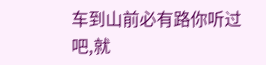车到山前必有路你听过吧,就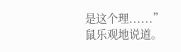是这个理......”鼠乐观地说道。